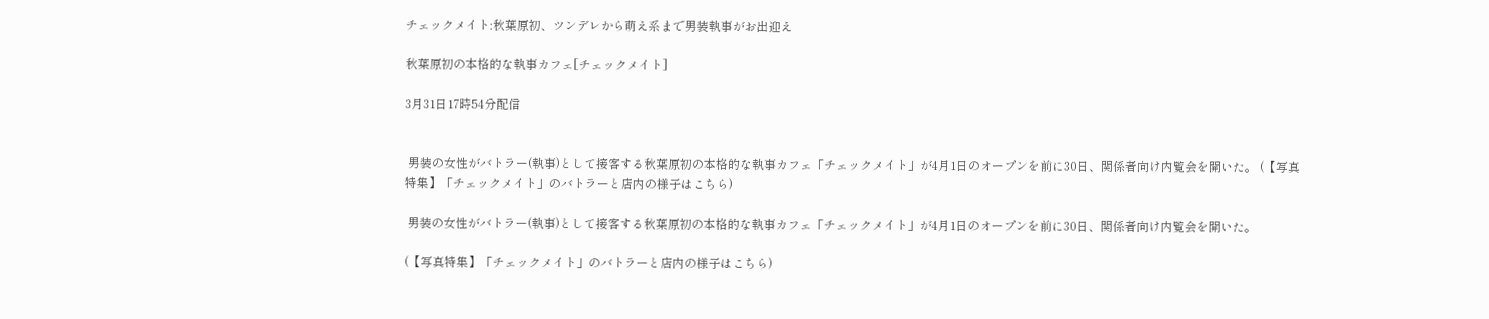チェックメイト:秋葉原初、ツンデレから萌え系まで男装執事がお出迎え

秋葉原初の本格的な執事カフェ[チェックメイト]

3月31日17時54分配信


 男装の女性がバトラー(執事)として接客する秋葉原初の本格的な執事カフェ「チェックメイト」が4月1日のオープンを前に30日、関係者向け内覧会を開いた。 (【写真特集】「チェックメイト」のバトラーと店内の様子はこちら)

 男装の女性がバトラー(執事)として接客する秋葉原初の本格的な執事カフェ「チェックメイト」が4月1日のオープンを前に30日、関係者向け内覧会を開いた。

(【写真特集】「チェックメイト」のバトラーと店内の様子はこちら)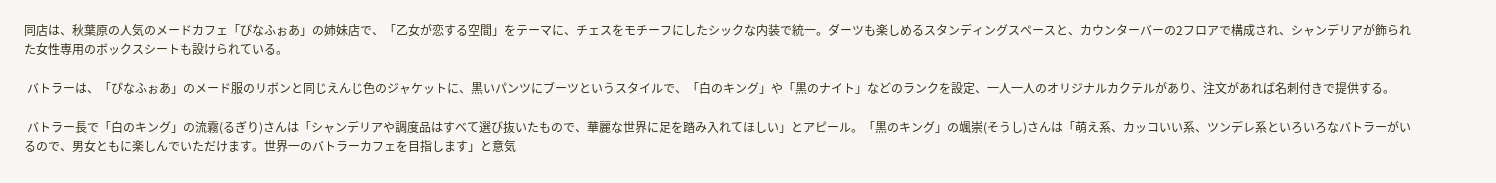同店は、秋葉原の人気のメードカフェ「ぴなふぉあ」の姉妹店で、「乙女が恋する空間」をテーマに、チェスをモチーフにしたシックな内装で統一。ダーツも楽しめるスタンディングスペースと、カウンターバーの2フロアで構成され、シャンデリアが飾られた女性専用のボックスシートも設けられている。

 バトラーは、「ぴなふぉあ」のメード服のリボンと同じえんじ色のジャケットに、黒いパンツにブーツというスタイルで、「白のキング」や「黒のナイト」などのランクを設定、一人一人のオリジナルカクテルがあり、注文があれば名刺付きで提供する。

 バトラー長で「白のキング」の流霧(るぎり)さんは「シャンデリアや調度品はすべて選び抜いたもので、華麗な世界に足を踏み入れてほしい」とアピール。「黒のキング」の颯崇(そうし)さんは「萌え系、カッコいい系、ツンデレ系といろいろなバトラーがいるので、男女ともに楽しんでいただけます。世界一のバトラーカフェを目指します」と意気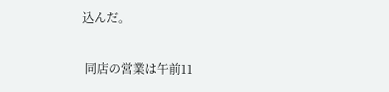込んだ。

 同店の営業は午前11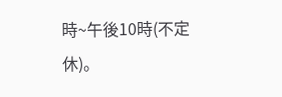時~午後10時(不定休)。